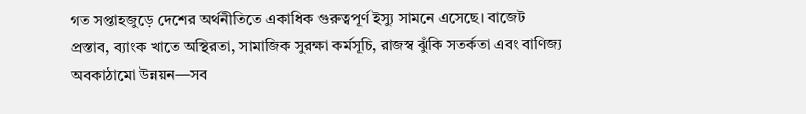গত সপ্তাহজুড়ে দেশের অর্থনীতিতে একাধিক গুরুত্বপূর্ণ ইস্যু সামনে এসেছে। বাজেট প্রস্তাব, ব্যাংক খাতে অস্থিরতা, সামাজিক সুরক্ষা কর্মসূচি, রাজস্ব ঝুঁকি সতর্কতা এবং বাণিজ্য অবকাঠামো উন্নয়ন—সব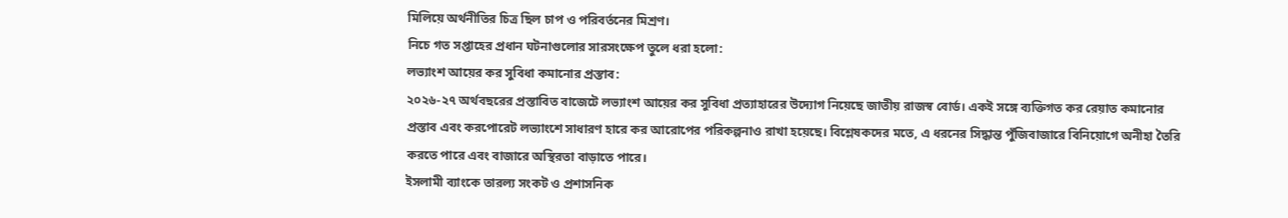মিলিয়ে অর্থনীতির চিত্র ছিল চাপ ও পরিবর্তনের মিশ্রণ।
নিচে গত সপ্তাহের প্রধান ঘটনাগুলোর সারসংক্ষেপ তুলে ধরা হলো:
লভ্যাংশ আয়ের কর সুবিধা কমানোর প্রস্তাব:
২০২৬-২৭ অর্থবছরের প্রস্তাবিত বাজেটে লভ্যাংশ আয়ের কর সুবিধা প্রত্যাহারের উদ্যোগ নিয়েছে জাতীয় রাজস্ব বোর্ড। একই সঙ্গে ব্যক্তিগত কর রেয়াত কমানোর প্রস্তাব এবং করপোরেট লভ্যাংশে সাধারণ হারে কর আরোপের পরিকল্পনাও রাখা হয়েছে। বিশ্লেষকদের মতে, এ ধরনের সিদ্ধান্ত পুঁজিবাজারে বিনিয়োগে অনীহা তৈরি করতে পারে এবং বাজারে অস্থিরতা বাড়াতে পারে।
ইসলামী ব্যাংকে তারল্য সংকট ও প্রশাসনিক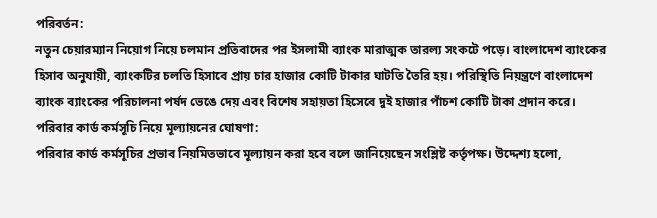পরিবর্তন:
নতুন চেয়ারম্যান নিয়োগ নিয়ে চলমান প্রতিবাদের পর ইসলামী ব্যাংক মারাত্মক তারল্য সংকটে পড়ে। বাংলাদেশ ব্যাংকের হিসাব অনুযায়ী, ব্যাংকটির চলতি হিসাবে প্রায় চার হাজার কোটি টাকার ঘাটতি তৈরি হয়। পরিস্থিতি নিয়ন্ত্রণে বাংলাদেশ ব্যাংক ব্যাংকের পরিচালনা পর্ষদ ভেঙে দেয় এবং বিশেষ সহায়তা হিসেবে দুই হাজার পাঁচশ কোটি টাকা প্রদান করে।
পরিবার কার্ড কর্মসূচি নিয়ে মূল্যায়নের ঘোষণা:
পরিবার কার্ড কর্মসূচির প্রভাব নিয়মিতভাবে মূল্যায়ন করা হবে বলে জানিয়েছেন সংশ্লিষ্ট কর্তৃপক্ষ। উদ্দেশ্য হলো,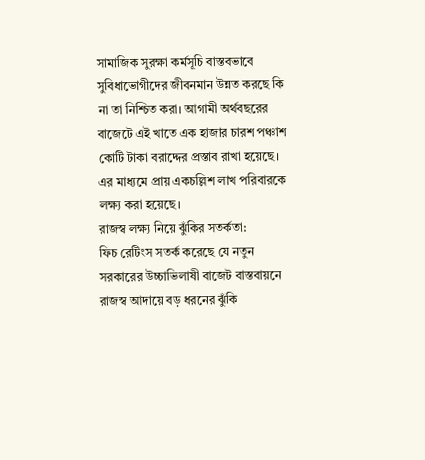সামাজিক সুরক্ষা কর্মসূচি বাস্তবভাবে সুবিধাভোগীদের জীবনমান উন্নত করছে কি না তা নিশ্চিত করা। আগামী অর্থবছরের বাজেটে এই খাতে এক হাজার চারশ পঞ্চাশ কোটি টাকা বরাদ্দের প্রস্তাব রাখা হয়েছে। এর মাধ্যমে প্রায় একচল্লিশ লাখ পরিবারকে লক্ষ্য করা হয়েছে।
রাজস্ব লক্ষ্য নিয়ে ঝুঁকির সতর্কতা:
ফিচ রেটিংস সতর্ক করেছে যে নতুন সরকারের উচ্চাভিলাষী বাজেট বাস্তবায়নে রাজস্ব আদায়ে বড় ধরনের ঝুঁকি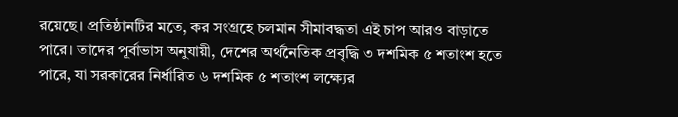রয়েছে। প্রতিষ্ঠানটির মতে, কর সংগ্রহে চলমান সীমাবদ্ধতা এই চাপ আরও বাড়াতে পারে। তাদের পূর্বাভাস অনুযায়ী, দেশের অর্থনৈতিক প্রবৃদ্ধি ৩ দশমিক ৫ শতাংশ হতে পারে, যা সরকারের নির্ধারিত ৬ দশমিক ৫ শতাংশ লক্ষ্যের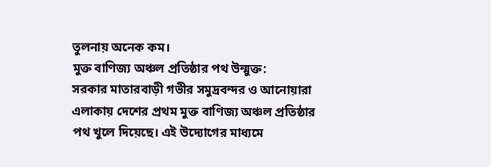তুলনায় অনেক কম।
মুক্ত বাণিজ্য অঞ্চল প্রতিষ্ঠার পথ উন্মুক্ত:
সরকার মাতারবাড়ী গভীর সমুদ্রবন্দর ও আনোয়ারা এলাকায় দেশের প্রথম মুক্ত বাণিজ্য অঞ্চল প্রতিষ্ঠার পথ খুলে দিয়েছে। এই উদ্যোগের মাধ্যমে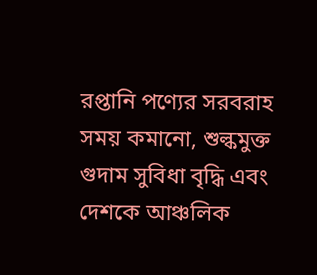রপ্তানি পণ্যের সরবরাহ সময় কমানো, শুল্কমুক্ত গুদাম সুবিধা বৃদ্ধি এবং দেশকে আঞ্চলিক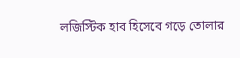লজিস্টিক হাব হিসেবে গড়ে তোলার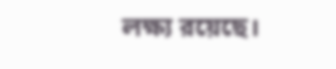লক্ষ্য রয়েছে।